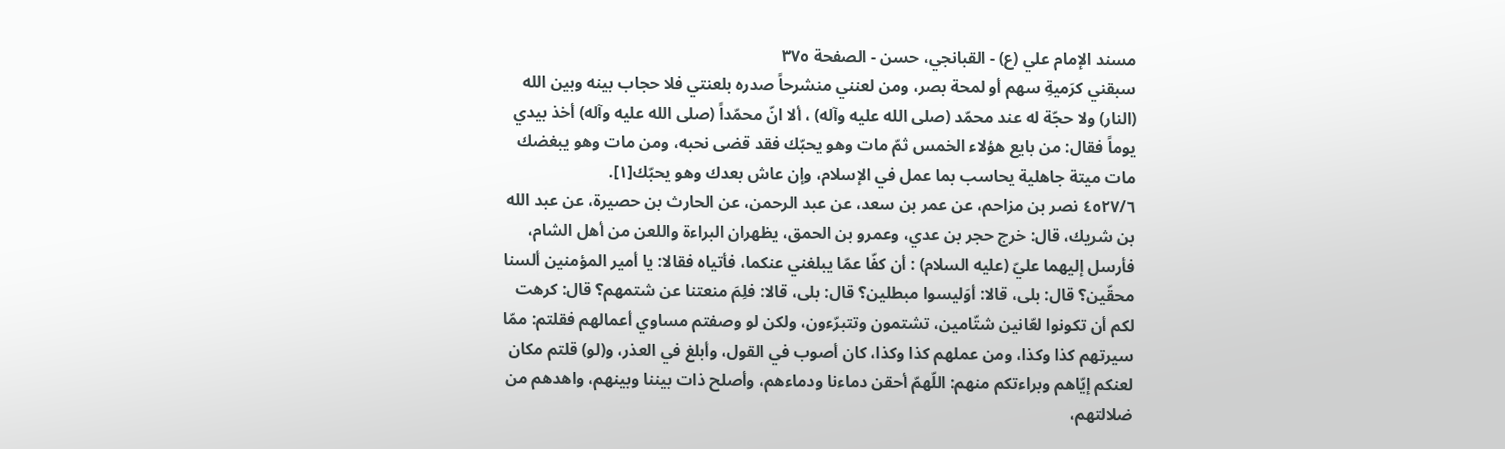مسند الإمام علي (ع) - القبانجي، حسن - الصفحة ٣٧٥
سبقني كرَميةِ سهم أو لمحة بصر، ومن لعنني منشرحاً صدره بلعنتي فلا حجاب بينه وبين الله (النار) ولا حجّة له عند محمّد (صلى الله عليه وآله) ، ألا انّ محمّداً (صلى الله عليه وآله) أخذ بيدي يوماً فقال: من بايع هؤلاء الخمس ثمّ مات وهو يحبّك فقد قضى نحبه، ومن مات وهو يبغضك مات ميتة جاهلية يحاسب بما عمل في الإسلام، وإن عاش بعدك وهو يحبّك[١].
٤٥٢٧/٦ نصر بن مزاحم، عن عمر بن سعد، عن عبد الرحمن، عن الحارث بن حصيرة، عن عبد الله بن شريك، قال: خرج حجر بن عدي، وعمرو بن الحمق، يظهران البراءة واللعن من أهل الشام، فأرسل إليهما عليّ (عليه السلام) : أن كفّا عمّا يبلغني عنكما، فأتياه فقالا: يا أمير المؤمنين ألسنا محقّين؟ قال: بلى، قالا: أوَليسوا مبطلين؟ قال: بلى، قالا: فلِمَ منعتنا عن شتمهم؟ قال: كرهت لكم أن تكونوا لعّانين شتّامين، تشتمون وتتبرّءون، ولكن لو وصفتم مساوي أعمالهم فقلتم: ممّا سيرتهم كذا وكذا، ومن عملهم كذا وكذا، كان أصوب في القول، وأبلغ في العذر، و(لو) قلتم مكان لعنكم إيّاهم وبراءتكم منهم: اللّهمّ أحقن دماءنا ودماءهم، وأصلح ذات بيننا وبينهم، واهدهم من ضلالتهم،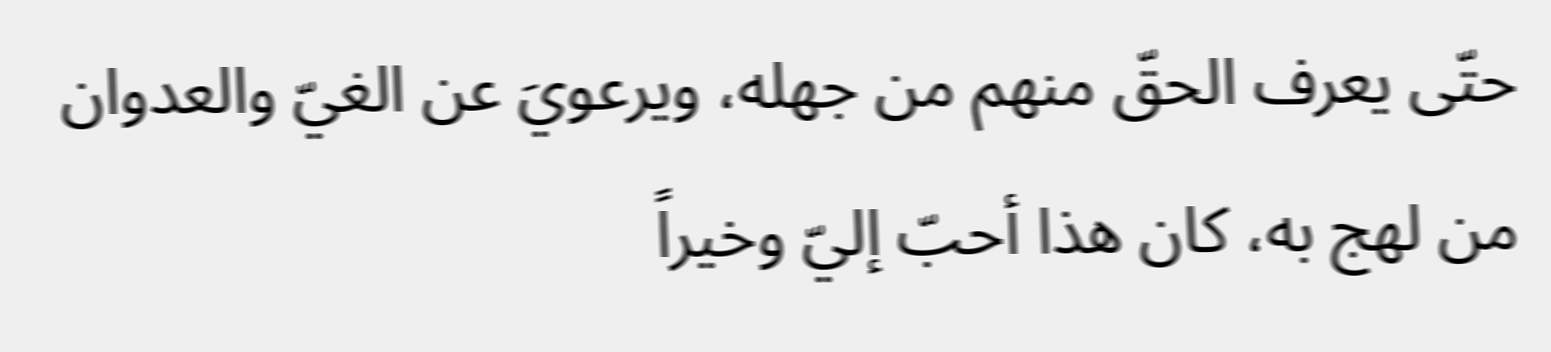حتّى يعرف الحقّ منهم من جهله، ويرعويَ عن الغيّ والعدوان من لهج به، كان هذا أحبّ إليّ وخيراً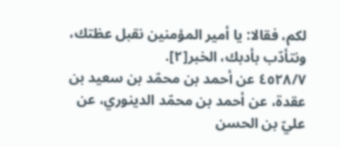لكم، فقالا: يا أمير المؤمنين نقبل عظتك، ونتأدّب بأدبك، الخبر[٢].
٤٥٢٨/٧ عن أحمد بن محمّد بن سعيد بن عقدة، عن أحمد بن محمّد الدينوري، عن عليّ بن الحسن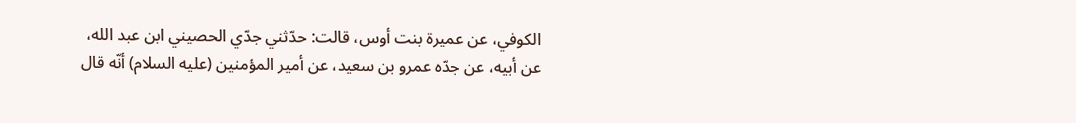الكوفي، عن عميرة بنت أوس، قالت: حدّثني جدّي الحصيني ابن عبد الله، عن أبيه، عن جدّه عمرو بن سعيد، عن أمير المؤمنين (عليه السلام) أنّه قال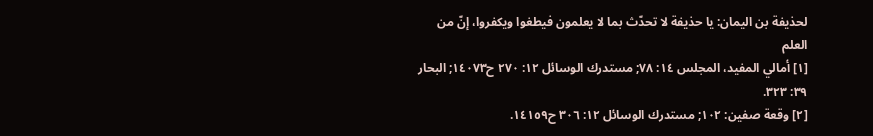لحذيفة بن اليمان: يا حذيفة لا تحدّث بما لا يعلمون فيطغوا ويكفروا، إنّ من العلم
[١] أمالي المفيد، المجلس ١٤: ٧٨; مستدرك الوسائل ١٢: ٢٧٠ ح١٤٠٧٣; البحار ٣٩: ٣٢٣.
[٢] وقعة صفين: ١٠٢; مستدرك الوسائل ١٢: ٣٠٦ ح١٤١٥٩.